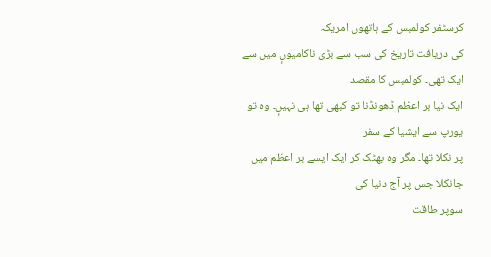کرسٹفر کولمبس کے ہاتھوں امریکہ
کی دریافت تاریخ کی سب سے بڑی ناکامیوںٕ میں سے ایک تھی۔ کولمبس کا مقصد
ایک نیا بر اعظم ڈھونڈنا تو کبھی تھا ہی نہیںٕ۔ وہ تو یورپ سے ایشیا کے سفر
پر نکلا تھا۔ مگر وہ بھٹک کر ایک ایسے بر اعظم میں جانکلا جس پر آج دنیا کی
سوپر طاقت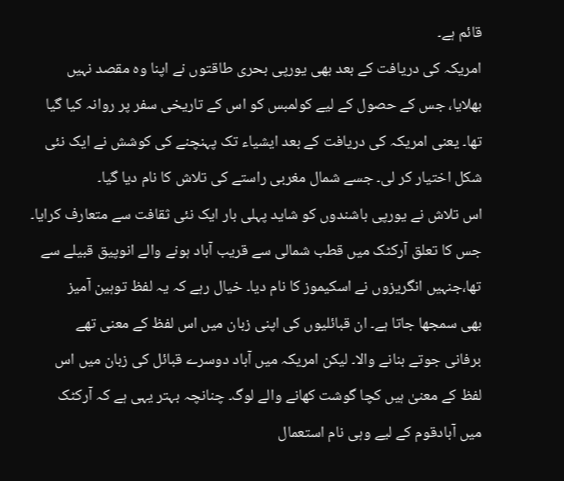قائم ہے۔
امریکہ کی دریافت کے بعد بھی یورپی بحری طاقتوں نے اپنا وہ مقصد نہیں
بھلایا، جس کے حصول کے لیے کولمبس کو اس کے تاریخی سفر پر روانہ کیا گیا
تھا۔ یعنی امریکہ کی دریافت کے بعد ایشیاء تک پہنچنے کی کوشش نے ایک نئی
شکل اختیار کر لی۔ جسے شمال مغربی راستے کی تلاش کا نام دیا گیا۔
اس تلاش نے یورپی باشندوں کو شاید پہلی بار ایک نئی ثقافت سے متعارف کرایا۔
جس کا تعلق آرکٹک میں قطب شمالی سے قریب آباد ہونے والے انوپیق قبیلے سے
تھا،جنہیں انگریزوں نے اسکیموز کا نام دیا۔ خیال رہے کہ یہ لفظ توہین آمیز
بھی سمجھا جاتا ہے۔ ان قبائلیوں کی اپنی زبان میں اس لفظ کے معنی تھے
برفانی جوتے بنانے والا۔ لیکن امریکہ میں آباد دوسرے قبائل کی زبان میں اس
لفظ کے معنیٰ ہیں کچا گوشت کھانے والے لوگ۔ چنانچہ بہتر یہی ہے کہ آرکٹک
میں آبادقوم کے لیے وہی نام استعمال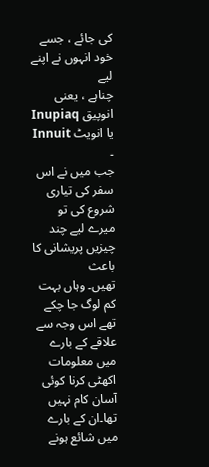کی جائے ، جسے خود انہوں نے اپنے لیے
چناہے ، یعنی انوپیق Inupiaq یا انویٹ Innuit ۔
جب میں نے اس سفر کی تیاری شروع کی تو میرے لیے چند چیزیں پریشانی کا باعث
تھیں۔ وہاں بہت کم لوگ جا چکے تھے اس وجہ سے علاقے کے بارے میں معلومات
اکھٹی کرنا کوئی آسان کام نہیں تھا۔ان کے بارے میں شائع ہونے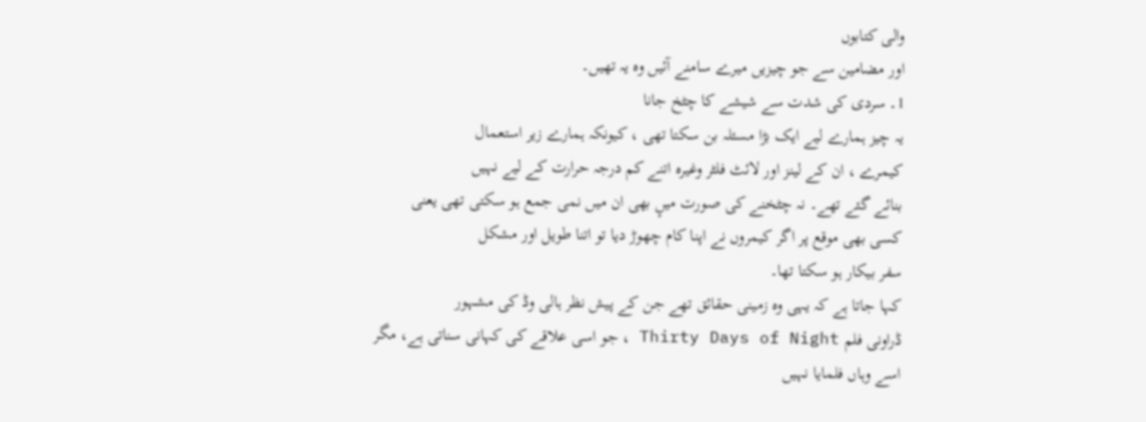والی کتابوں
اور مضامین سے جو چیزیں میرے سامنے آئیں وہ یہ تھیں۔
1۔ سردی کی شدت سے شیشے کا چٹخ جانا
یہ چیز ہمارے لیے ایک بڑا مسئلہ بن سکتا تھی ، کیونکہ ہمارے زیر استعمال
کیمرے ، ان کے لینز اور لائٹ فلٹر وغیرہ اتنے کم درجہ حرارت کے لیے نہیں
بنائے گئے تھے۔ نہ چٹخنے کی صورت میںٕ بھی ان میں نمی جمع ہو سکتی تھی یعنی
کسی بھی موقع پر اگر کیمروں نے اپنا کام چھوڑ دیا تو اتنا طویل اور مشکل
سفر بیکار ہو سکتا تھا۔
کہا جاتا ہے کہ یہی وہ زمینی حقائق تھے جن کے پیش نظر ہالی وڈ کی مشہور
ڈراونی فلم Thirty Days of Night ، جو اسی علاقے کی کہانی سناتی ہے، مگر
اسے وہاں فلمایا نہیں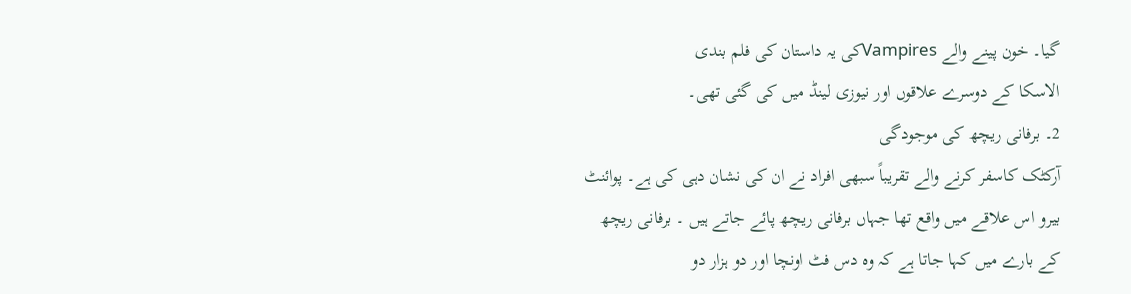گیا۔ خون پینے والے Vampiresکی یہ داستان کی فلم بندی
الاسکا کے دوسرے علاقوں اور نیوزی لینڈ میں کی گئی تھی۔
2۔ برفانی ریچھ کی موجودگی
آرکٹک کاسفر کرنے والے تقریباً سبھی افراد نے ان کی نشان دہی کی ہے۔ پوائنٹ
بیرو اس علاقے میں واقع تھا جہاں برفانی ریچھ پائے جاتے ہیں ۔ برفانی ریچھ
کے بارے میں کہا جاتا ہے کہ وہ دس فٹ اونچا اور دو ہزار دو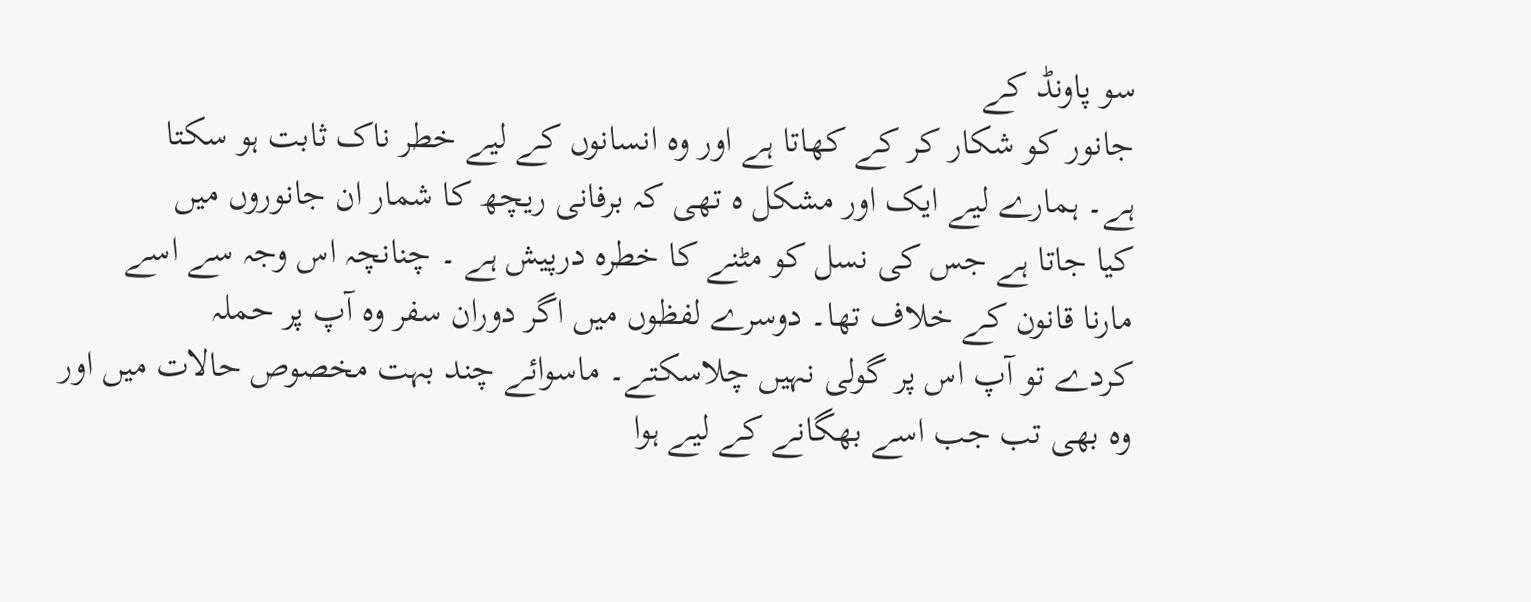سو پاونڈ کے
جانور کو شکار کر کے کھاتا ہے اور وہ انسانوں کے لیے خطر ناک ثابت ہو سکتا
ہے۔ ہمارے لیے ایک اور مشکل ہ تھی کہ برفانی ریچھ کا شمار ان جانوروں میں
کیا جاتا ہے جس کی نسل کو مٹنے کا خطرہ درپیش ہے ۔ چنانچہ اس وجہ سے اسے
مارنا قانون کے خلاف تھا۔ دوسرے لفظوں میں اگر دوران سفر وہ آپ پر حملہ
کردے تو آپ اس پر گولی نہیں چلاسکتے۔ ماسوائے چند بہت مخصوص حالات میں اور
وہ بھی تب جب اسے بھگانے کے لیے ہوا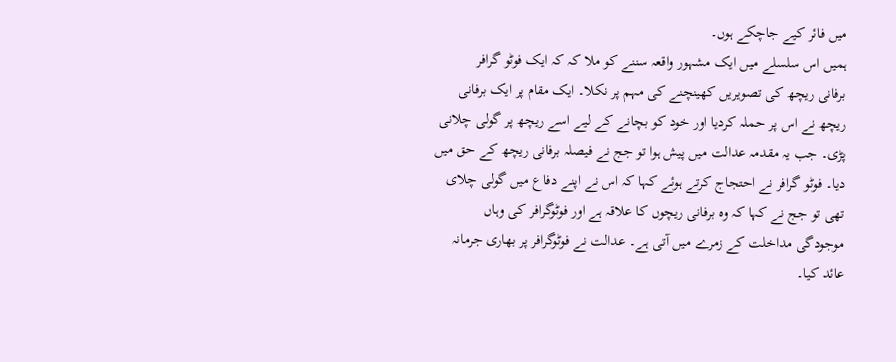میں فائر کیے جاچکے ہوں۔
ہمیں اس سلسلے میں ایک مشہور واقعہ سننے کو ملا کہ کہ ایک فوٹو گرافر
برفانی ریچھ کی تصویریں کھینچنے کی مہم پر نکلا۔ ایک مقام پر ایک برفانی
ریچھ نے اس پر حملہ کردیا اور خود کو بچانے کے لیے اسے ریچھ پر گولی چلانی
پڑی۔ جب یہ مقدمہ عدالت میں پیش ہوا تو جج نے فیصلہ برفانی ریچھ کے حق میں
دیا۔ فوٹو گرافر نے احتجاج کرتے ہوئے کہا کہ اس نے اپنے دفاع میں گولی چلای
تھی تو جج نے کہا کہ وہ برفانی ریچوں کا علاقہ ہے اور فوٹوگرافر کی وہاں
موجودگی مداخلت کے زمرے میں آتی ہے۔ عدالت نے فوٹوگرافر پر بھاری جرمانہ
عائد کیا۔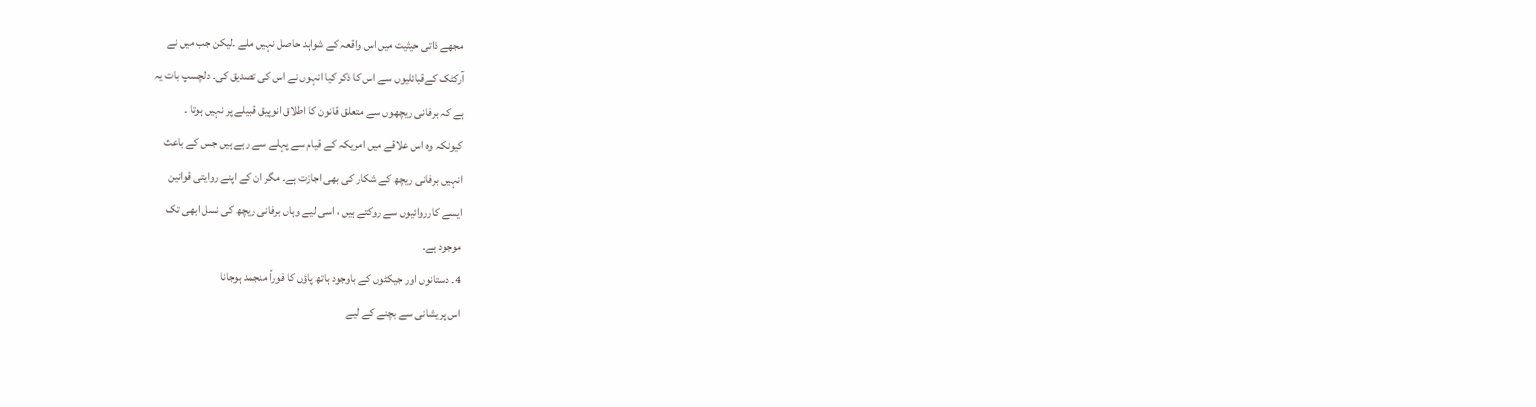مجھے ذاتی حیثیت میں اس واقعہ کے شواہد حاصل نہیں ملے ۔لیکن جب میں نے
آرکٹک کےقبائلیوں سے اس کا ذکر کیا انہوں نے اس کی تصدیق کی۔ دلچسپ بات یہ
ہے کہ برفانی ریچھوں سے متعلق قانون کا اطلاق انوپیق قبیلے پر نہیں ہوتا ۔
کیونکہ وہ اس علاقے میں امریکہ کے قیام سے پہلے سے رہے ہیں جس کے باعث
انہیں برفانی ریچھ کے شکار کی بھی اجازت ہے۔ مگر ان کے اپنے روایتی قوانین
ایسے کارروائیوں سے روکتے ہیں ، اسی لیے وہاں برفانی ریچھ کی نسل ابھی تک
موجود ہے۔
4۔ دستانوں اور جیکٹوں کے باوجود ہاتھ پاؤں کا فوراً منجمد ہوجانا
اس پریشانی سے بچنے کے لیے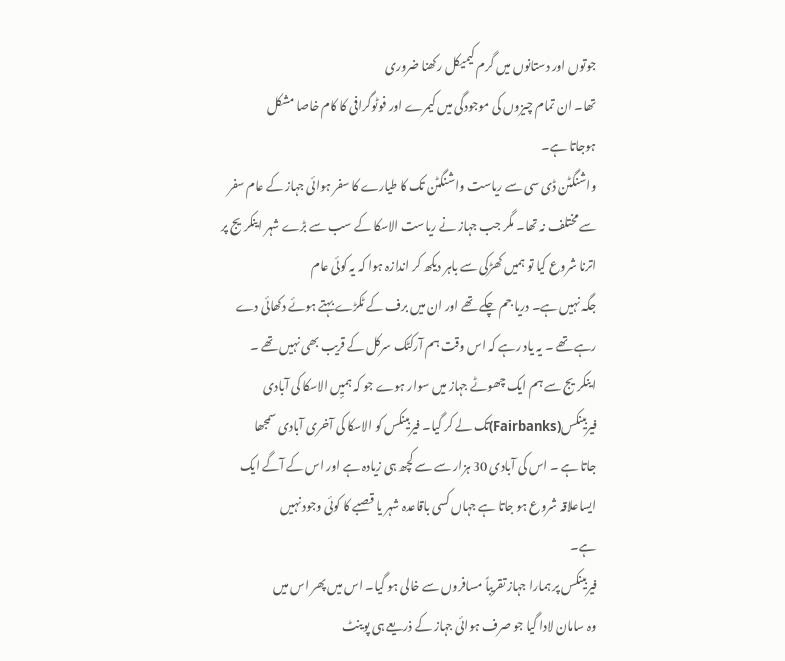جوتوں اور دستانوں میں گرم کیمیکل رکھنا ضروری
تھا۔ ان تمام چیزوں کی موجودگی میں کیمرے اور فوٹوگرافی کا کام خاصا مشکل
ہوجاتا ہے۔
واشنگٹن ڈی سی سے ریاست واشنگٹن تک کا طیارے کا سفر ہوائی جہاز کے عام سفر
سے مختلف نہ تھا۔ مگر جب جہاز نے ریاست الاسکا کے سب سے بڑے شہر اینکریج پر
اترنا شروع کیا تو ہمیں کھڑکی سے باہر دیکھ کر اندازہ ہوا کہ یہ کوئی عام
جگہ نہیں ہے۔ دریا جم چکے تھے اور ان میں برف کے ٹکڑے بہتے ہوئے دکھائی دے
رہے تھے ۔ یہ یاد رہے کہ اس وقت ہم آرکٹک سرکل کے قریب بھی نہیں تھے ۔
اینکریج سے ہم ایک چھوٹے جہاز میں سوار ہوے جو کہ ہمیٕں الاسکا کی آبادی
فیربینکس(Fairbanks)تک لے کر گیا۔ فیربینکس کو الاسکا کی آخری آبادی سمجھا
جاتا ہے ۔ اس کی آبادی 30 ہزار سے سے کچھ ہی زیادہ ہے اور اس کے آگے ایک
ایساعلاقہ شروع ہو جاتا ہے جہاں کسی باقاعدہ شہر یا قصبے کا کوئی وجود نہیں
ہے۔
فیربینکس پر ہمارا جہاز تقریباً مسافروں سے خالی ہو گیا۔ اس میں پھر اس میں
وہ سامان لادا گیا جو صرف ہوائی جہاز کے ذریعے ہی پوینٹ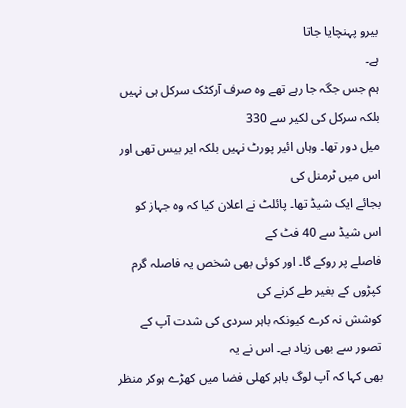بیرو پہنچایا جاتا
ہے۔
ہم جس جگہ جا رہے تھے وہ صرف آرکٹک سرکل ہی نہیں بلکہ سرکل کی لکیر سے 330
میل دور تھا۔ وہاں ائیر پورٹ نہیں بلکہ ایر بیس تھی اور اس میں ٹرمنل کی
بجائے ایک شیڈ تھا۔ پائلٹ نے اعلان کیا کہ وہ جہاز کو اس شیڈ سے 40 فٹ کے
فاصلے پر روکے گا۔ اور کوئی بھی شخص یہ فاصلہ گرم کپڑوں کے بغیر طے کرنے کی
کوشش نہ کرے کیونکہ باہر سردی کی شدت آپ کے تصور سے بھی زیاد ہے۔ اس نے یہ
بھی کہا کہ آپ لوگ باہر کھلی فضا میں کھڑے ہوکر منظر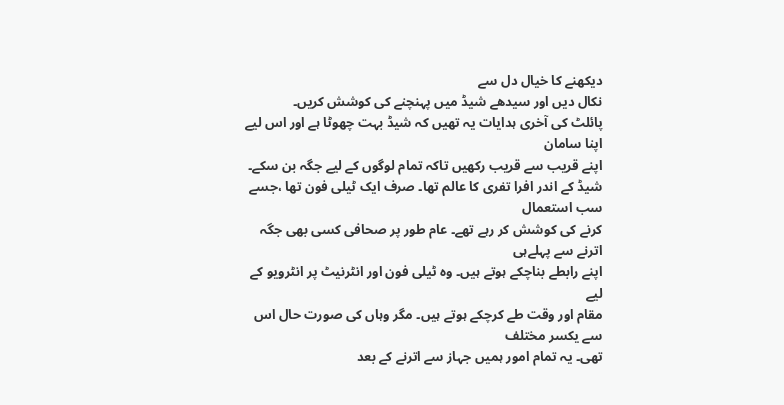دیکھنے کا خیال دل سے
نکال دیں اور سیدھے شیڈ میں پہنچنے کی کوشش کریں۔
پائلٹ کی آخری ہدایات یہ تھیں کہ شیڈ بہت چھوٹا ہے اور اس لیے اپنا سامان
اپنے قریب سے قریب رکھیں تاکہ تمام لوگوں کے لیے جگہ بن سکے۔
شیڈ کے اندر افرا تفری کا عالم تھا۔ صرف ایک ٹیلی فون تھا ،جسے سب استعمال
کرنے کی کوشش کر رہے تھے۔ عام طور پر صحافی کسی بھی جگہ اترنے سے پہلےہی
اپنے رابطے بناچکے ہوتے ہیں۔ وہ ٹیلی فون اور انٹرنیٹ پر انٹرویو کے لیے
مقام اور وقت طے کرچکے ہوتے ہیں۔ مگر وہاں کی صورت حال اس سے یکسر مختلف
تھی۔ یہ تمام امور ہمیں جہاز سے اترنے کے بعد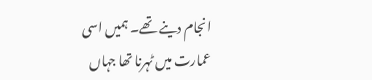انجام دینے تھے۔ ہمیں اسی
عمارت میں ٹہرنا تھا جہاں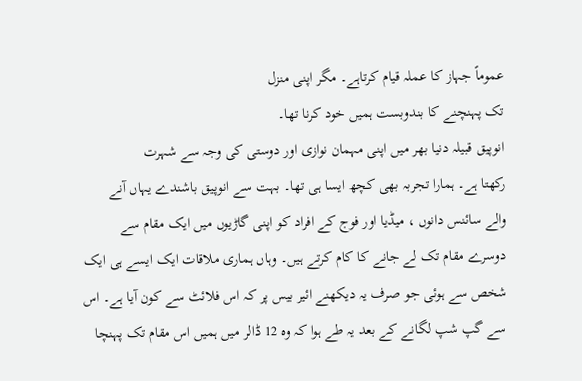عموماً جہاز کا عملہ قیام کرتاہے۔ مگر اپنی منزل
تک پہنچنے کا بندوبست ہمیں خود کرنا تھا۔
انوپیق قبیلہ دنیا بھر میں اپنی مہمان نوازی اور دوستی کی وجہ سے شہرت
رکھتا ہے۔ ہمارا تجربہ بھی کچھ ایسا ہی تھا۔ بہت سے انوپیق باشندے یہاں آنے
والے سائنس دانوں ، میڈیا اور فوج کے افراد کو اپنی گاڑیوں میں ایک مقام سے
دوسرے مقام تک لے جانے کا کام کرتے ہیں۔ وہاں ہماری ملاقات ایک ایسے ہی ایک
شخص سے ہوئی جو صرف یہ دیکھنے ائیر بیس پر کہ اس فلائٹ سے کون آیا ہے۔ اس
سے گپ شپ لگانے کے بعد یہ طے ہوا کہ وہ 12 ڈالر میں ہمیں اس مقام تک پہنچا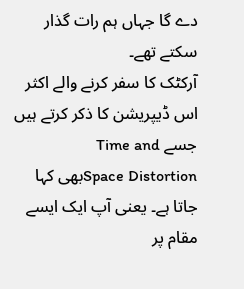دے گا جہاں ہم رات گذار سکتے تھے۔
آرکٹک کا سفر کرنے والے اکثر اس ڈیپریشن کا ذکر کرتے ہیں جسے Time and
Space Distortionبھی کہا جاتا ہے۔ یعنی آپ ایک ایسے مقام پر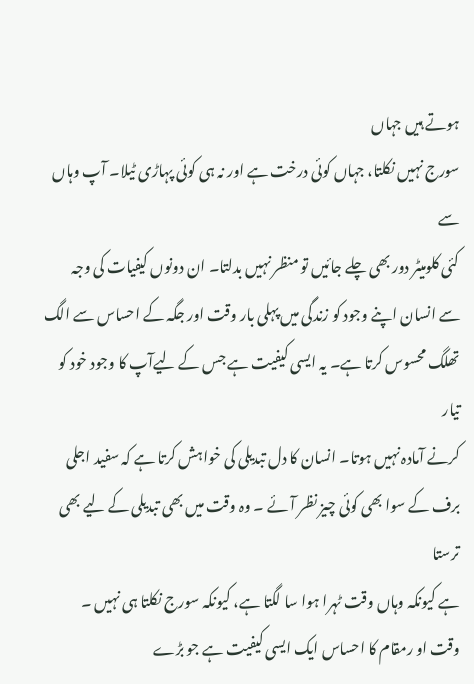ہوتے ہیں جہاں
سورج نہیں نکلتا، جہاں کوئی درخت ہے اور نہ ہی کوئی پہاڑی ٹیلا۔ آپ وہاں سے
کئی کلومیٹر دور بھی چلے جائیں تو منظر نہیں بدلتا۔ ان دونوں کیفیات کی وجہ
سے انسان اپنے وجود کو زندگی میں پہلی بار وقت اور جگہ کے احساس سے الگ
تھلگ محسوس کرتا ہے۔ یہ ایسی کیفیت ہے جس کے لیےآپ کا وجود خود کو تیار
کرنے آمادہ نہیں ہوتا۔ انسان کا دل تبدیلی کی خواہش کرتا ہے کہ سفید اجلی
برف کے سوا بھی کوئی چیز نظر آئے ۔ وہ وقت میں بھی تبدیلی کے لیے بھی ترستا
ہے کیونکہ وہاں وقت ٹہرا ہوا سا لگتا ہے، کیونکہ سورج نکلتا ہی نہیں ۔
وقت او رمقام کا احساس ایک ایسی کیفیت ہے جو بڑے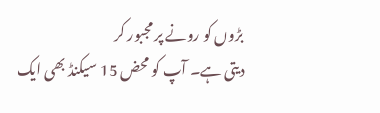بڑوں کو رونے پر مجبور کر
دیتی ہے۔ آپ کو محض 15 سیکنڈ بھی ایک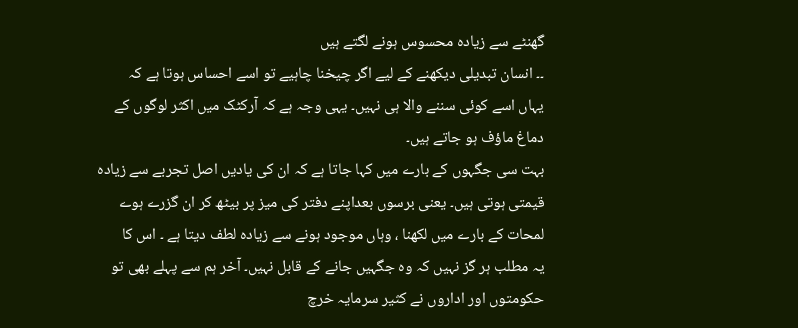گھنٹے سے زیادہ محسوس ہونے لگتے ہیں
۔۔ انسان تبدیلی دیکھنے کے لیے اگر چیخنا چاہیے تو اسے احساس ہوتا ہے کہ
یہاں اسے کوئی سننے والا ہی نہیں۔ یہی وجہ ہے کہ آرکٹک میں اکثر لوگوں کے
دماغ ماؤف ہو جاتے ہیں۔
بہت سی جگہوں کے بارے میں کہا جاتا ہے کہ ان کی یادیں اصل تجربے سے زیادہ
قیمتی ہوتی ہیں۔ یعنی برسوں بعداپنے دفتر کی میز پر بیٹھ کر ان گزرے ہوے
لمحات کے بارے میں لکھنا ، وہاں موجود ہونے سے زیادہ لطف دیتا ہے ۔ اس کا
یہ مطلب ہر گز نہیں کہ وہ جگہیں جانے کے قابل نہیں۔ آخر ہم سے پہلے بھی تو
حکومتوں اور اداروں نے کثیر سرمایہ خرچ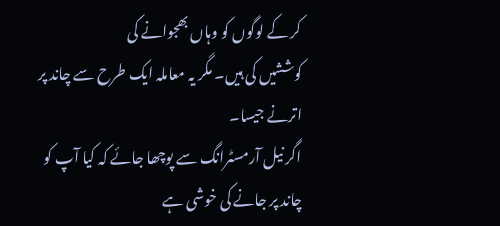کر کے لوگوں کو وہاں بھجوانے کی
کوششیں کی ہیں۔ مگر یہ معاملہ ایک طرح سے چاند پر اترنے جیسا۔
اگر نیل آرمسٹرانگ سے پوچھا جائے کہ کیا آپ کو چاند پر جانے کی خوشی ہے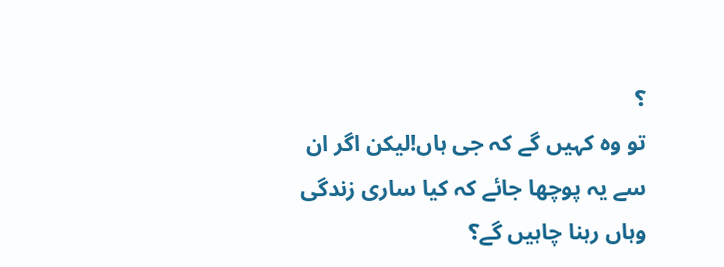؟
تو وہ کہیں گے کہ جی ہاں!لیکن اگر ان سے یہ پوچھا جائے کہ کیا ساری زندگی
وہاں رہنا چاہیں گے؟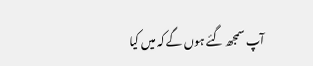آپ سمجھ گئے ہوں گے کہ میں کیا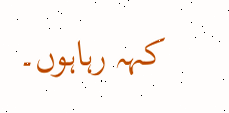کہہ رہاہوں۔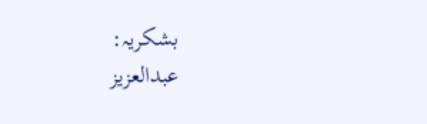بشکریہ:
عبدالعزیز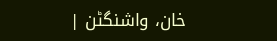خان، واشنگٹن |